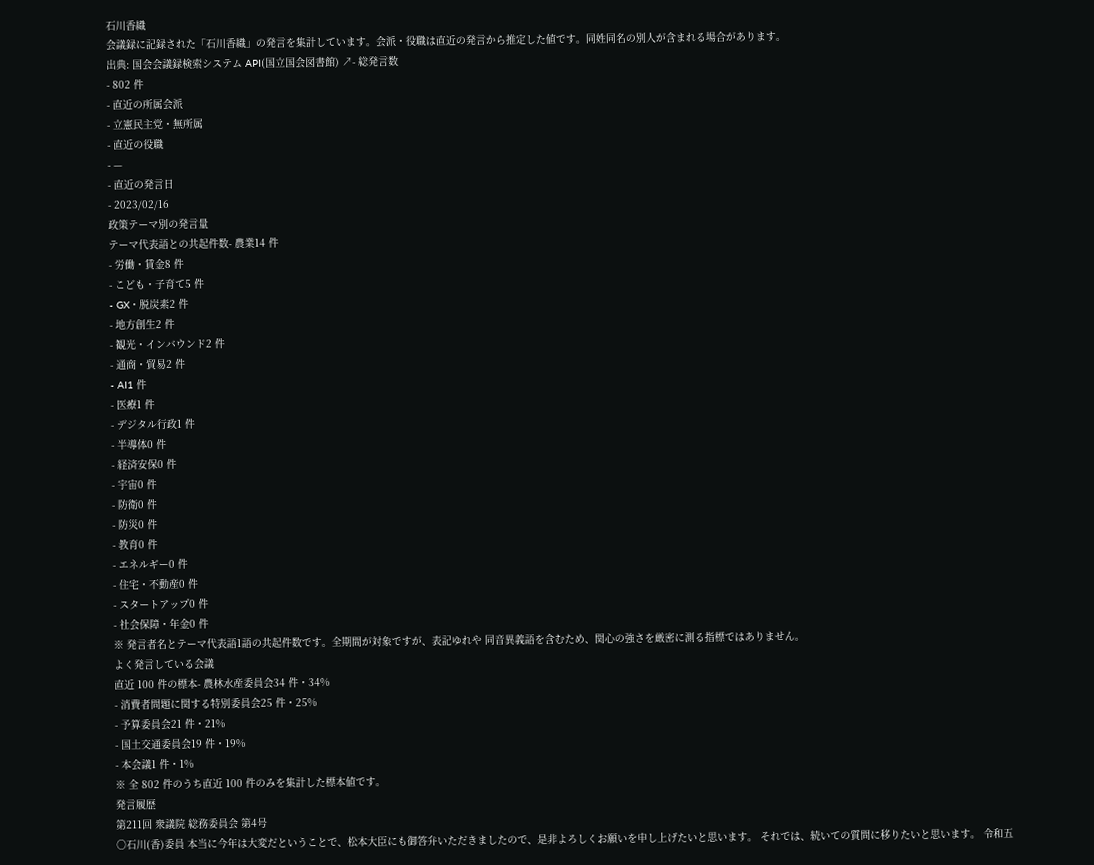石川香織
会議録に記録された「石川香織」の発言を集計しています。会派・役職は直近の発言から推定した値です。同姓同名の別人が含まれる場合があります。
出典: 国会会議録検索システム API(国立国会図書館) ↗- 総発言数
- 802 件
- 直近の所属会派
- 立憲民主党・無所属
- 直近の役職
- —
- 直近の発言日
- 2023/02/16
政策テーマ別の発言量
テーマ代表語との共起件数- 農業14 件
- 労働・賃金8 件
- こども・子育て5 件
- GX・脱炭素2 件
- 地方創生2 件
- 観光・インバウンド2 件
- 通商・貿易2 件
- AI1 件
- 医療1 件
- デジタル行政1 件
- 半導体0 件
- 経済安保0 件
- 宇宙0 件
- 防衛0 件
- 防災0 件
- 教育0 件
- エネルギー0 件
- 住宅・不動産0 件
- スタートアップ0 件
- 社会保障・年金0 件
※ 発言者名とテーマ代表語1語の共起件数です。全期間が対象ですが、表記ゆれや 同音異義語を含むため、関心の強さを厳密に測る指標ではありません。
よく発言している会議
直近 100 件の標本- 農林水産委員会34 件・34%
- 消費者問題に関する特別委員会25 件・25%
- 予算委員会21 件・21%
- 国土交通委員会19 件・19%
- 本会議1 件・1%
※ 全 802 件のうち直近 100 件のみを集計した標本値です。
発言履歴
第211回 衆議院 総務委員会 第4号
○石川(香)委員 本当に今年は大変だということで、松本大臣にも御答弁いただきましたので、是非よろしくお願いを申し上げたいと思います。 それでは、続いての質問に移りたいと思います。 令和五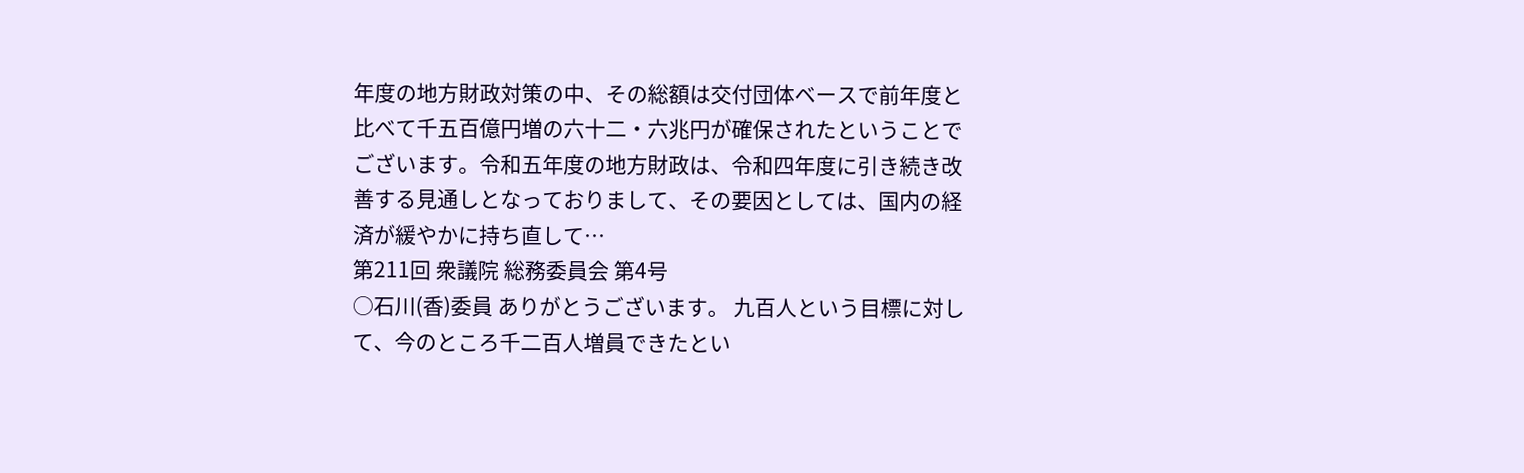年度の地方財政対策の中、その総額は交付団体ベースで前年度と比べて千五百億円増の六十二・六兆円が確保されたということでございます。令和五年度の地方財政は、令和四年度に引き続き改善する見通しとなっておりまして、その要因としては、国内の経済が緩やかに持ち直して…
第211回 衆議院 総務委員会 第4号
○石川(香)委員 ありがとうございます。 九百人という目標に対して、今のところ千二百人増員できたとい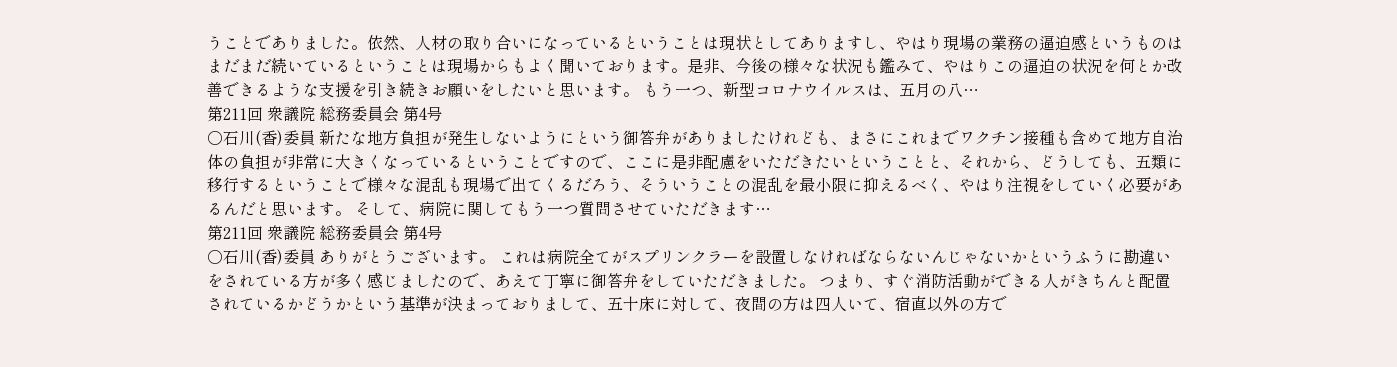うことでありました。依然、人材の取り合いになっているということは現状としてありますし、やはり現場の業務の逼迫感というものはまだまだ続いているということは現場からもよく聞いております。是非、今後の様々な状況も鑑みて、やはりこの逼迫の状況を何とか改善できるような支援を引き続きお願いをしたいと思います。 もう一つ、新型コロナウイルスは、五月の八…
第211回 衆議院 総務委員会 第4号
○石川(香)委員 新たな地方負担が発生しないようにという御答弁がありましたけれども、まさにこれまでワクチン接種も含めて地方自治体の負担が非常に大きくなっているということですので、ここに是非配慮をいただきたいということと、それから、どうしても、五類に移行するということで様々な混乱も現場で出てくるだろう、そういうことの混乱を最小限に抑えるべく、やはり注視をしていく必要があるんだと思います。 そして、病院に関してもう一つ質問させていただきます…
第211回 衆議院 総務委員会 第4号
○石川(香)委員 ありがとうございます。 これは病院全てがスプリンクラーを設置しなければならないんじゃないかというふうに勘違いをされている方が多く感じましたので、あえて丁寧に御答弁をしていただきました。 つまり、すぐ消防活動ができる人がきちんと配置されているかどうかという基準が決まっておりまして、五十床に対して、夜間の方は四人いて、宿直以外の方で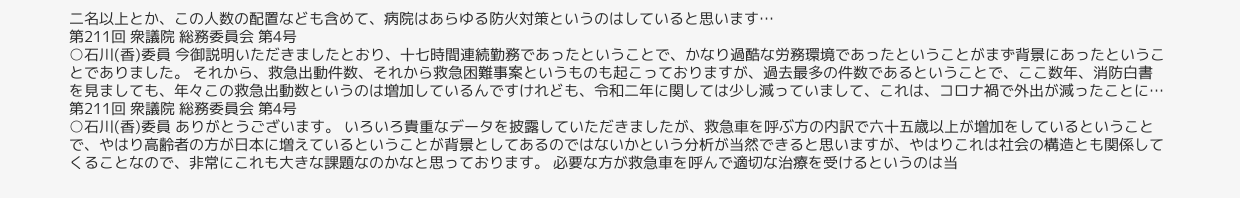二名以上とか、この人数の配置なども含めて、病院はあらゆる防火対策というのはしていると思います…
第211回 衆議院 総務委員会 第4号
○石川(香)委員 今御説明いただきましたとおり、十七時間連続勤務であったということで、かなり過酷な労務環境であったということがまず背景にあったということでありました。 それから、救急出動件数、それから救急困難事案というものも起こっておりますが、過去最多の件数であるということで、ここ数年、消防白書を見ましても、年々この救急出動数というのは増加しているんですけれども、令和二年に関しては少し減っていまして、これは、コロナ禍で外出が減ったことに…
第211回 衆議院 総務委員会 第4号
○石川(香)委員 ありがとうございます。 いろいろ貴重なデータを披露していただきましたが、救急車を呼ぶ方の内訳で六十五歳以上が増加をしているということで、やはり高齢者の方が日本に増えているということが背景としてあるのではないかという分析が当然できると思いますが、やはりこれは社会の構造とも関係してくることなので、非常にこれも大きな課題なのかなと思っております。 必要な方が救急車を呼んで適切な治療を受けるというのは当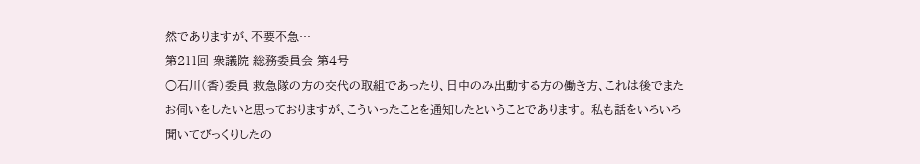然でありますが、不要不急…
第211回 衆議院 総務委員会 第4号
○石川(香)委員 救急隊の方の交代の取組であったり、日中のみ出動する方の働き方、これは後でまたお伺いをしたいと思っておりますが、こういったことを通知したということであります。 私も話をいろいろ聞いてびっくりしたの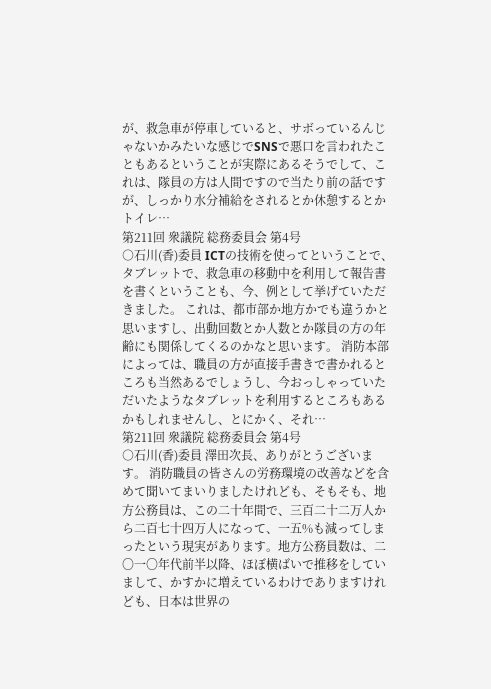が、救急車が停車していると、サボっているんじゃないかみたいな感じでSNSで悪口を言われたこともあるということが実際にあるそうでして、これは、隊員の方は人間ですので当たり前の話ですが、しっかり水分補給をされるとか休憩するとかトイレ…
第211回 衆議院 総務委員会 第4号
○石川(香)委員 ICTの技術を使ってということで、タブレットで、救急車の移動中を利用して報告書を書くということも、今、例として挙げていただきました。 これは、都市部か地方かでも違うかと思いますし、出動回数とか人数とか隊員の方の年齢にも関係してくるのかなと思います。 消防本部によっては、職員の方が直接手書きで書かれるところも当然あるでしょうし、今おっしゃっていただいたようなタブレットを利用するところもあるかもしれませんし、とにかく、それ…
第211回 衆議院 総務委員会 第4号
○石川(香)委員 澤田次長、ありがとうございます。 消防職員の皆さんの労務環境の改善などを含めて聞いてまいりましたけれども、そもそも、地方公務員は、この二十年間で、三百二十二万人から二百七十四万人になって、一五%も減ってしまったという現実があります。地方公務員数は、二〇一〇年代前半以降、ほぼ横ばいで推移をしていまして、かすかに増えているわけでありますけれども、日本は世界の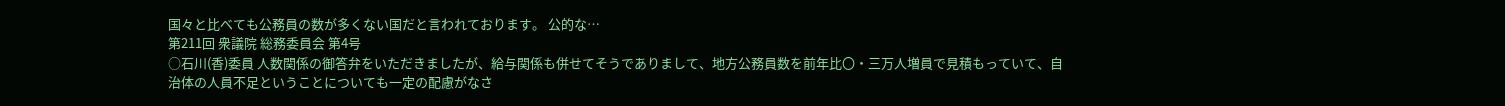国々と比べても公務員の数が多くない国だと言われております。 公的な…
第211回 衆議院 総務委員会 第4号
○石川(香)委員 人数関係の御答弁をいただきましたが、給与関係も併せてそうでありまして、地方公務員数を前年比〇・三万人増員で見積もっていて、自治体の人員不足ということについても一定の配慮がなさ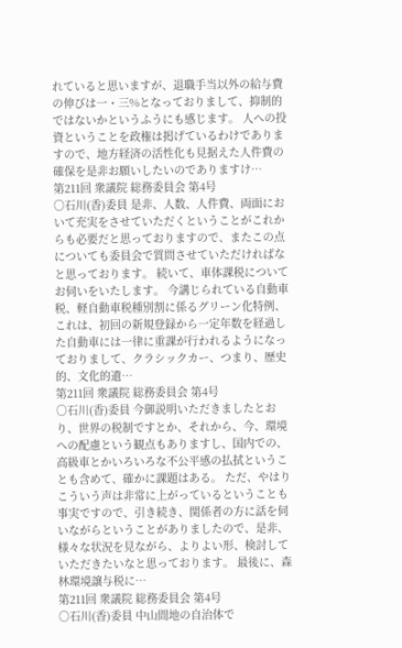れていると思いますが、退職手当以外の給与費の伸びは一・三%となっておりまして、抑制的ではないかというふうにも感じます。 人への投資ということを政権は掲げているわけでありますので、地方経済の活性化も見据えた人件費の確保を是非お願いしたいのでありますけ…
第211回 衆議院 総務委員会 第4号
○石川(香)委員 是非、人数、人件費、両面において充実をさせていただくということがこれからも必要だと思っておりますので、またこの点についても委員会で質問させていただければなと思っております。 続いて、車体課税についてお伺いをいたします。 今講じられている自動車税、軽自動車税種別割に係るグリーン化特例、これは、初回の新規登録から一定年数を経過した自動車には一律に重課が行われるようになっておりまして、クラシックカー、つまり、歴史的、文化的遺…
第211回 衆議院 総務委員会 第4号
○石川(香)委員 今御説明いただきましたとおり、世界の税制ですとか、それから、今、環境への配慮という観点もありますし、国内での、高級車とかいろいろな不公平感の払拭ということも含めて、確かに課題はある。 ただ、やはりこういう声は非常に上がっているということも事実ですので、引き続き、関係者の方に話を伺いながらということがありましたので、是非、様々な状況を見ながら、よりよい形、検討していただきたいなと思っております。 最後に、森林環境譲与税に…
第211回 衆議院 総務委員会 第4号
○石川(香)委員 中山間地の自治体で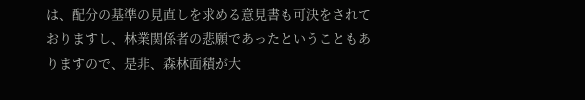は、配分の基準の見直しを求める意見書も可決をされておりますし、林業関係者の悲願であったということもありますので、是非、森林面積が大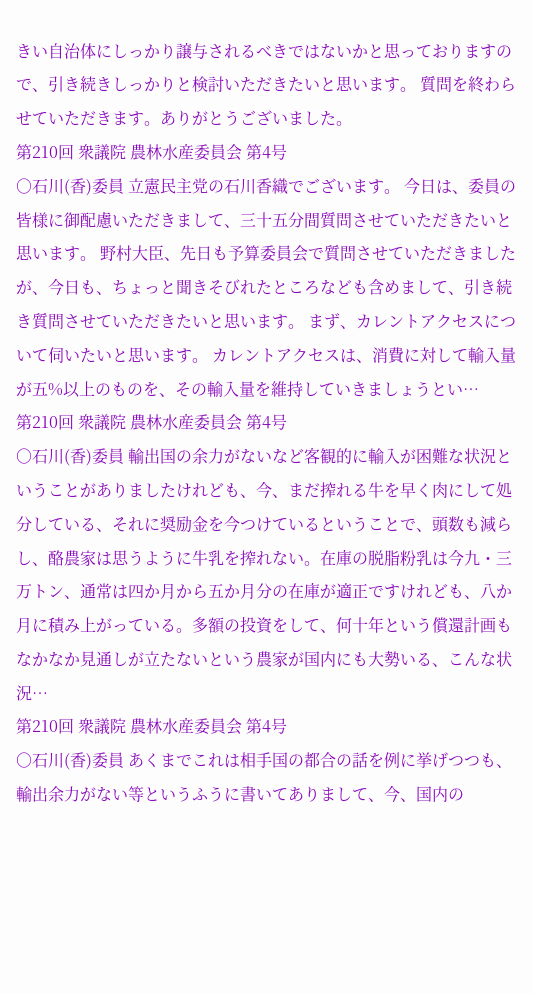きい自治体にしっかり譲与されるべきではないかと思っておりますので、引き続きしっかりと検討いただきたいと思います。 質問を終わらせていただきます。ありがとうございました。
第210回 衆議院 農林水産委員会 第4号
○石川(香)委員 立憲民主党の石川香織でございます。 今日は、委員の皆様に御配慮いただきまして、三十五分間質問させていただきたいと思います。 野村大臣、先日も予算委員会で質問させていただきましたが、今日も、ちょっと聞きそびれたところなども含めまして、引き続き質問させていただきたいと思います。 まず、カレントアクセスについて伺いたいと思います。 カレントアクセスは、消費に対して輸入量が五%以上のものを、その輸入量を維持していきましょうとい…
第210回 衆議院 農林水産委員会 第4号
○石川(香)委員 輸出国の余力がないなど客観的に輸入が困難な状況ということがありましたけれども、今、まだ搾れる牛を早く肉にして処分している、それに奨励金を今つけているということで、頭数も減らし、酪農家は思うように牛乳を搾れない。在庫の脱脂粉乳は今九・三万トン、通常は四か月から五か月分の在庫が適正ですけれども、八か月に積み上がっている。多額の投資をして、何十年という償還計画もなかなか見通しが立たないという農家が国内にも大勢いる、こんな状況…
第210回 衆議院 農林水産委員会 第4号
○石川(香)委員 あくまでこれは相手国の都合の話を例に挙げつつも、輸出余力がない等というふうに書いてありまして、今、国内の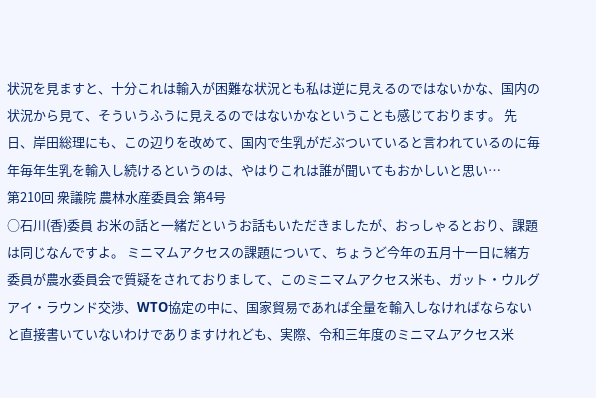状況を見ますと、十分これは輸入が困難な状況とも私は逆に見えるのではないかな、国内の状況から見て、そういうふうに見えるのではないかなということも感じております。 先日、岸田総理にも、この辺りを改めて、国内で生乳がだぶついていると言われているのに毎年毎年生乳を輸入し続けるというのは、やはりこれは誰が聞いてもおかしいと思い…
第210回 衆議院 農林水産委員会 第4号
○石川(香)委員 お米の話と一緒だというお話もいただきましたが、おっしゃるとおり、課題は同じなんですよ。 ミニマムアクセスの課題について、ちょうど今年の五月十一日に緒方委員が農水委員会で質疑をされておりまして、このミニマムアクセス米も、ガット・ウルグアイ・ラウンド交渉、WTO協定の中に、国家貿易であれば全量を輸入しなければならないと直接書いていないわけでありますけれども、実際、令和三年度のミニマムアクセス米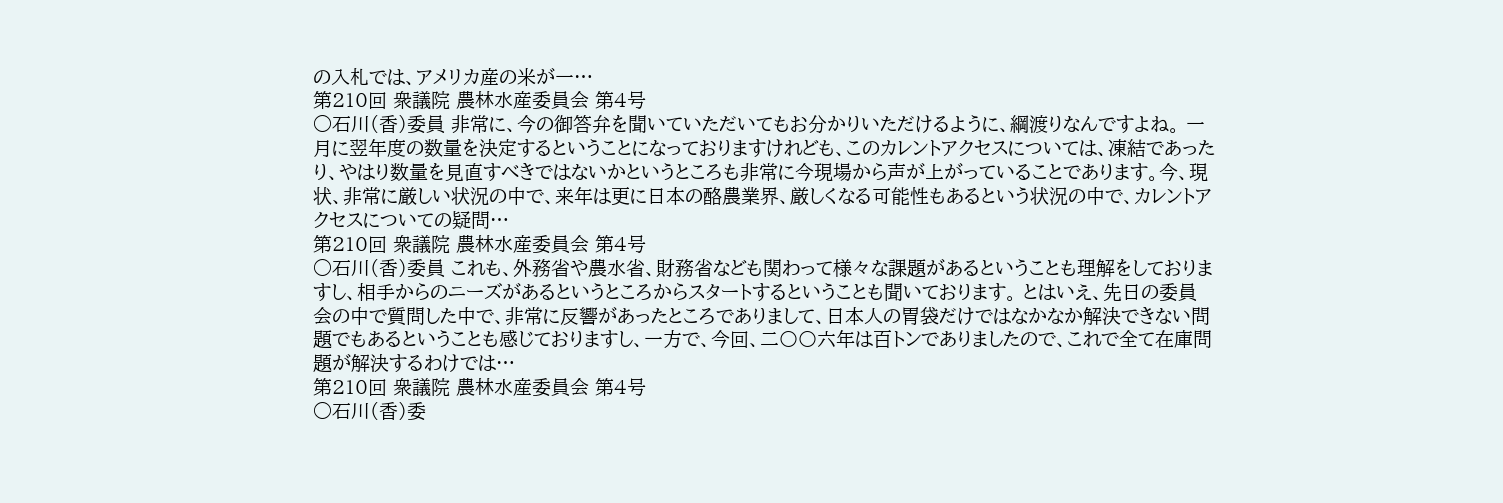の入札では、アメリカ産の米が一…
第210回 衆議院 農林水産委員会 第4号
○石川(香)委員 非常に、今の御答弁を聞いていただいてもお分かりいただけるように、綱渡りなんですよね。 一月に翌年度の数量を決定するということになっておりますけれども、このカレントアクセスについては、凍結であったり、やはり数量を見直すべきではないかというところも非常に今現場から声が上がっていることであります。今、現状、非常に厳しい状況の中で、来年は更に日本の酪農業界、厳しくなる可能性もあるという状況の中で、カレントアクセスについての疑問…
第210回 衆議院 農林水産委員会 第4号
○石川(香)委員 これも、外務省や農水省、財務省なども関わって様々な課題があるということも理解をしておりますし、相手からのニーズがあるというところからスタートするということも聞いております。 とはいえ、先日の委員会の中で質問した中で、非常に反響があったところでありまして、日本人の胃袋だけではなかなか解決できない問題でもあるということも感じておりますし、一方で、今回、二〇〇六年は百トンでありましたので、これで全て在庫問題が解決するわけでは…
第210回 衆議院 農林水産委員会 第4号
○石川(香)委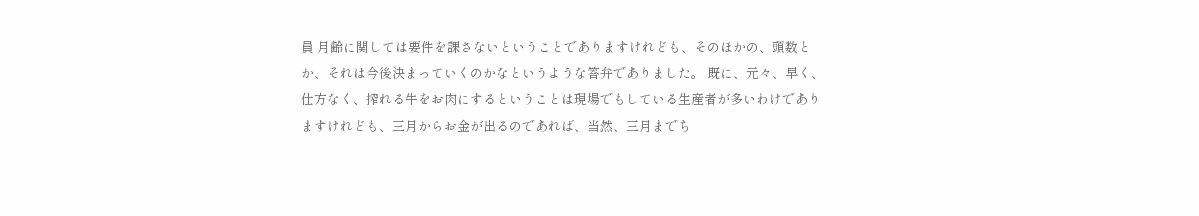員 月齢に関しては要件を課さないということでありますけれども、そのほかの、頭数とか、それは今後決まっていくのかなというような答弁でありました。 既に、元々、早く、仕方なく、搾れる牛をお肉にするということは現場でもしている生産者が多いわけでありますけれども、三月からお金が出るのであれば、当然、三月までち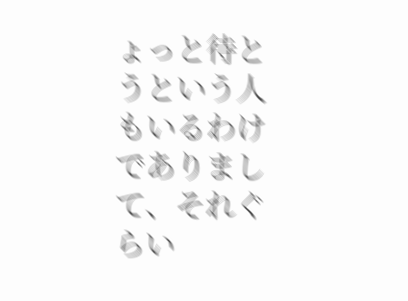ょっと待とうという人もいるわけでありまして、それぐらい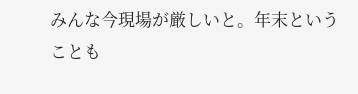みんな今現場が厳しいと。年末ということも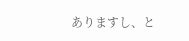ありますし、と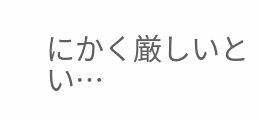にかく厳しいとい…